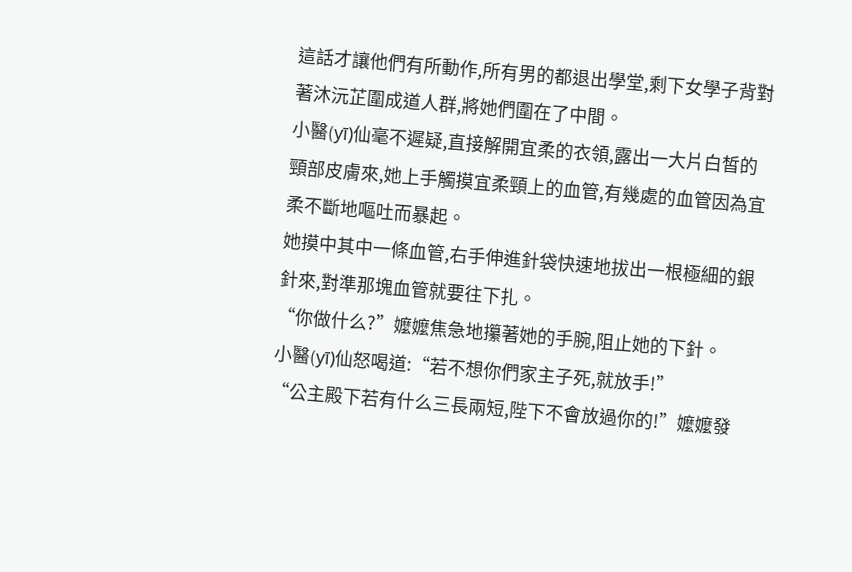這話才讓他們有所動作,所有男的都退出學堂,剩下女學子背對著沐沅芷圍成道人群,將她們圍在了中間。
小醫(yī)仙毫不遲疑,直接解開宜柔的衣領,露出一大片白皙的頸部皮膚來,她上手觸摸宜柔頸上的血管,有幾處的血管因為宜柔不斷地嘔吐而暴起。
她摸中其中一條血管,右手伸進針袋快速地拔出一根極細的銀針來,對準那塊血管就要往下扎。
“你做什么?”嬤嬤焦急地攥著她的手腕,阻止她的下針。
小醫(yī)仙怒喝道:“若不想你們家主子死,就放手!”
“公主殿下若有什么三長兩短,陛下不會放過你的!”嬤嬤發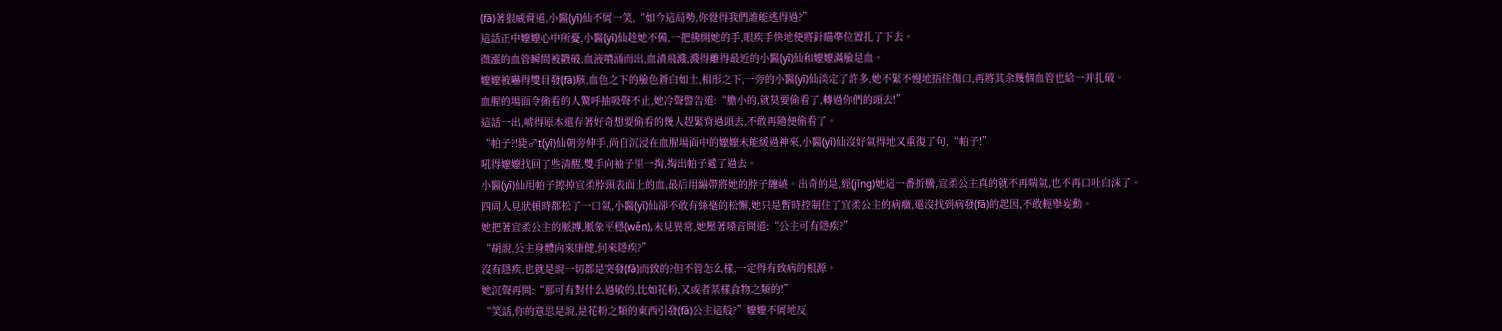(fā)著狠威脅道,小醫(yī)仙不屑一笑,“如今這局勢,你覺得我們誰能逃得過?”
這話正中嬤嬤心中所憂,小醫(yī)仙趁她不備,一把拂開她的手,眼疾手快地便將針瞄準位置扎了下去。
微漲的血管瞬間被戳破,血液噴涌而出,血漬飛濺,濺得離得最近的小醫(yī)仙和嬤嬤滿臉是血。
嬤嬤被嚇得雙目發(fā)駭,血色之下的臉色蒼白如土,相形之下,一旁的小醫(yī)仙淡定了許多,她不緊不慢地捂住傷口,再將其余幾個血管也給一并扎破。
血腥的場面令偷看的人驚呼抽吸聲不止,她冷聲警告道:“膽小的,就莫要偷看了,轉過你們的頭去!”
這話一出,唬得原本還存著好奇想要偷看的幾人趕緊背過頭去,不敢再隨便偷看了。
“帕子?!毙♂t(yī)仙朝旁伸手,尚自沉浸在血腥場面中的嬤嬤未能緩過神來,小醫(yī)仙沒好氣得地又重復了句,“帕子!”
吼得嬤嬤找回了些清醒,雙手向袖子里一掏,掏出帕子遞了過去。
小醫(yī)仙用帕子擦掉宜柔脖頸表面上的血,最后用繃帶將她的脖子纏繞。出奇的是,經(jīng)她這一番折騰,宜柔公主真的就不再喘氣,也不再口吐白沫了。
四周人見狀頓時都松了一口氣,小醫(yī)仙卻不敢有絲毫的松懈,她只是暫時控制住了宜柔公主的病癥,還沒找到病發(fā)的起因,不敢輕舉妄動。
她把著宜柔公主的脈搏,脈象平穩(wěn),未見異常,她壓著嗓音問道:“公主可有隱疾?”
“胡說,公主身體向來康健,何來隱疾?”
沒有隱疾,也就是說一切都是突發(fā)而致的?但不管怎么樣,一定得有致病的根源。
她沉聲再問:“那可有對什么過敏的,比如花粉,又或者某樣食物之類的!”
“笑話,你的意思是說,是花粉之類的東西引發(fā)公主這般?”嬤嬤不屑地反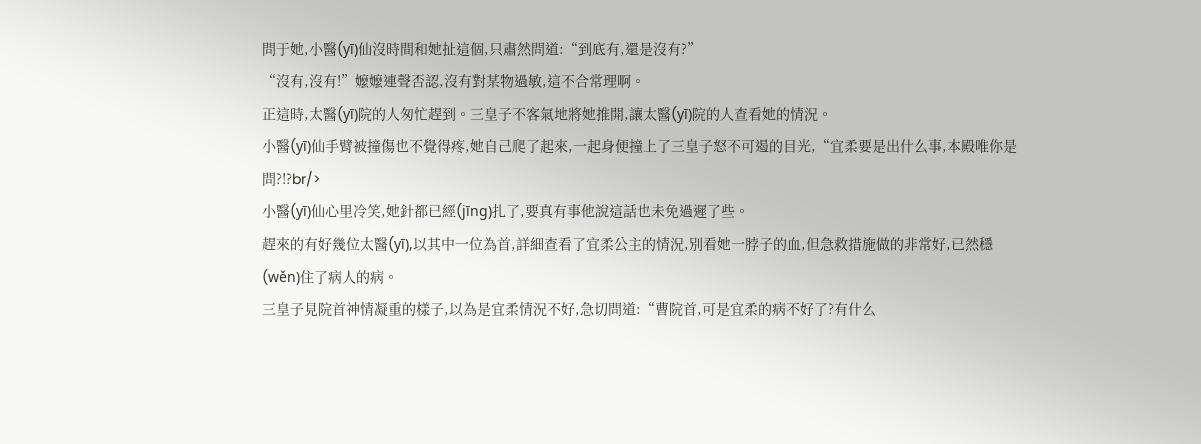問于她,小醫(yī)仙沒時間和她扯這個,只肅然問道:“到底有,還是沒有?”
“沒有,沒有!”嬤嬤連聲否認,沒有對某物過敏,這不合常理啊。
正這時,太醫(yī)院的人匆忙趕到。三皇子不客氣地將她推開,讓太醫(yī)院的人查看她的情況。
小醫(yī)仙手臂被撞傷也不覺得疼,她自己爬了起來,一起身便撞上了三皇子怒不可遏的目光,“宜柔要是出什么事,本殿唯你是問?!?br/>
小醫(yī)仙心里冷笑,她針都已經(jīng)扎了,要真有事他說這話也未免過遲了些。
趕來的有好幾位太醫(yī),以其中一位為首,詳細查看了宜柔公主的情況,別看她一脖子的血,但急救措施做的非常好,已然穩(wěn)住了病人的病。
三皇子見院首神情凝重的樣子,以為是宜柔情況不好,急切問道:“曹院首,可是宜柔的病不好了?有什么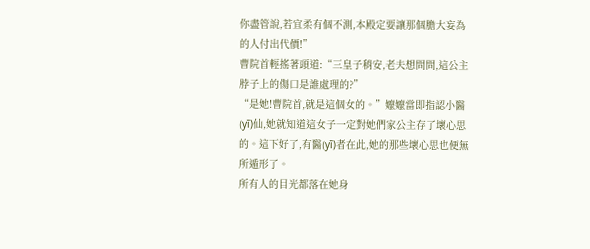你盡管說,若宜柔有個不測,本殿定要讓那個膽大妄為的人付出代價!”
曹院首輕搖著頭道:“三皇子稍安,老夫想問問,這公主脖子上的傷口是誰處理的?”
“是她!曹院首,就是這個女的。”嬤嬤當即指認小醫(yī)仙,她就知道這女子一定對她們家公主存了壞心思的。這下好了,有醫(yī)者在此,她的那些壞心思也便無所遁形了。
所有人的目光都落在她身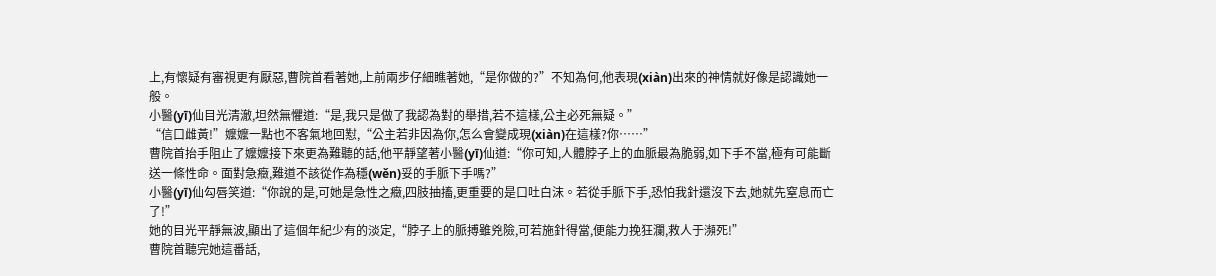上,有懷疑有審視更有厭惡,曹院首看著她,上前兩步仔細瞧著她,“是你做的?”不知為何,他表現(xiàn)出來的神情就好像是認識她一般。
小醫(yī)仙目光清澈,坦然無懼道:“是,我只是做了我認為對的舉措,若不這樣,公主必死無疑。”
“信口雌黃!”嬤嬤一點也不客氣地回懟,“公主若非因為你,怎么會變成現(xiàn)在這樣?你……”
曹院首抬手阻止了嬤嬤接下來更為難聽的話,他平靜望著小醫(yī)仙道:“你可知,人體脖子上的血脈最為脆弱,如下手不當,極有可能斷送一條性命。面對急癥,難道不該從作為穩(wěn)妥的手脈下手嗎?”
小醫(yī)仙勾唇笑道:“你說的是,可她是急性之癥,四肢抽搐,更重要的是口吐白沫。若從手脈下手,恐怕我針還沒下去,她就先窒息而亡了!”
她的目光平靜無波,顯出了這個年紀少有的淡定,“脖子上的脈搏雖兇險,可若施針得當,便能力挽狂瀾,救人于瀕死!”
曹院首聽完她這番話,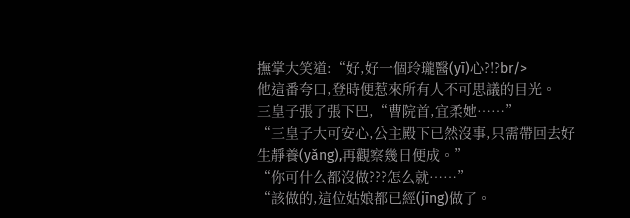撫掌大笑道:“好,好一個玲瓏醫(yī)心?!?br/>
他這番夸口,登時便惹來所有人不可思議的目光。
三皇子張了張下巴,“曹院首,宜柔她……”
“三皇子大可安心,公主殿下已然沒事,只需帶回去好生靜養(yǎng),再觀察幾日便成。”
“你可什么都沒做???怎么就……”
“該做的,這位姑娘都已經(jīng)做了。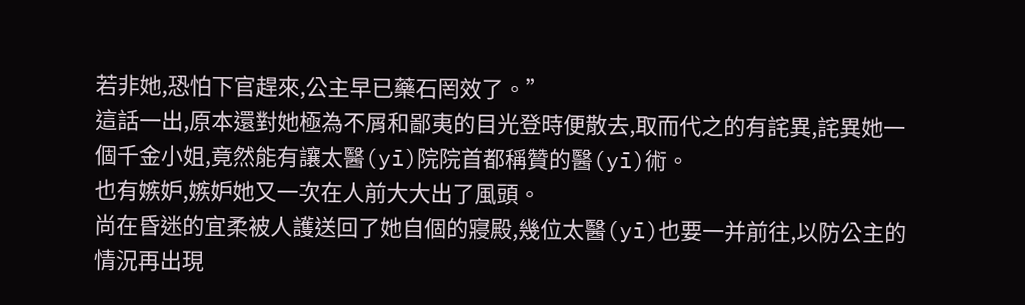若非她,恐怕下官趕來,公主早已藥石罔效了。”
這話一出,原本還對她極為不屑和鄙夷的目光登時便散去,取而代之的有詫異,詫異她一個千金小姐,竟然能有讓太醫(yī)院院首都稱贊的醫(yī)術。
也有嫉妒,嫉妒她又一次在人前大大出了風頭。
尚在昏迷的宜柔被人護送回了她自個的寢殿,幾位太醫(yī)也要一并前往,以防公主的情況再出現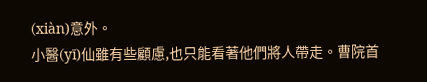(xiàn)意外。
小醫(yī)仙雖有些顧慮,也只能看著他們將人帶走。曹院首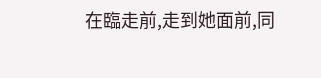在臨走前,走到她面前,同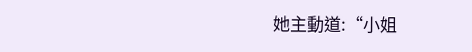她主動道:“小姐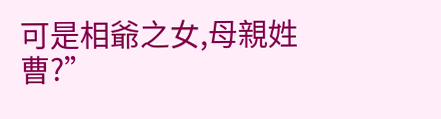可是相爺之女,母親姓曹?”